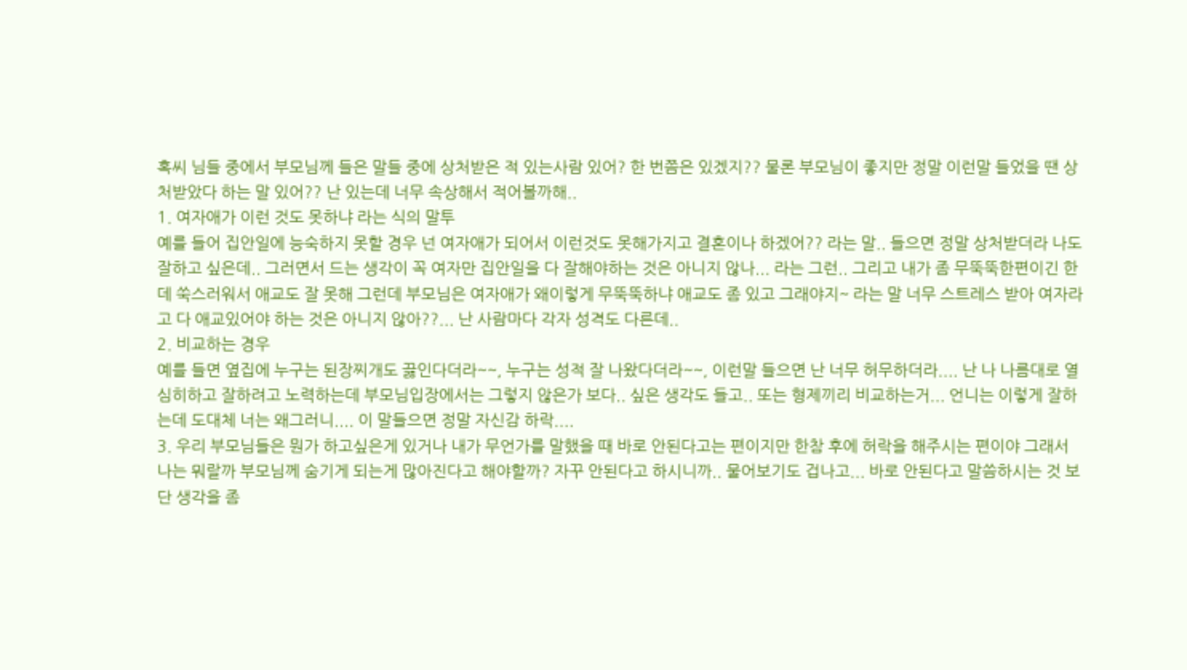혹씨 님들 중에서 부모님께 들은 말들 중에 상처받은 적 있는사람 있어? 한 번쯤은 있겠지?? 물론 부모님이 좋지만 정말 이런말 들었을 땐 상처받았다 하는 말 있어?? 난 있는데 너무 속상해서 적어볼까해..
1. 여자애가 이런 것도 못하냐 라는 식의 말투
예를 들어 집안일에 능숙하지 못할 경우 넌 여자애가 되어서 이런것도 못해가지고 결혼이나 하겠어?? 라는 말.. 들으면 정말 상처받더라 나도 잘하고 싶은데.. 그러면서 드는 생각이 꼭 여자만 집안일을 다 잘해야하는 것은 아니지 않나... 라는 그런.. 그리고 내가 좀 무뚝뚝한편이긴 한데 쑥스러워서 애교도 잘 못해 그런데 부모님은 여자애가 왜이렇게 무뚝뚝하냐 애교도 좀 있고 그래야지~ 라는 말 너무 스트레스 받아 여자라고 다 애교있어야 하는 것은 아니지 않아??... 난 사람마다 각자 성격도 다른데..
2. 비교하는 경우
예를 들면 옆집에 누구는 된장찌개도 끓인다더라~~, 누구는 성적 잘 나왔다더라~~, 이런말 들으면 난 너무 허무하더라.... 난 나 나름대로 열심히하고 잘하려고 노력하는데 부모님입장에서는 그렇지 않은가 보다.. 싶은 생각도 들고.. 또는 형제끼리 비교하는거... 언니는 이렇게 잘하는데 도대체 너는 왜그러니.... 이 말들으면 정말 자신감 하락....
3. 우리 부모님들은 뭔가 하고싶은게 있거나 내가 무언가를 말했을 때 바로 안된다고는 편이지만 한참 후에 허락을 해주시는 편이야 그래서 나는 뭐랄까 부모님께 숨기게 되는게 많아진다고 해야할까? 자꾸 안된다고 하시니까.. 물어보기도 겁나고... 바로 안된다고 말씀하시는 것 보단 생각을 좀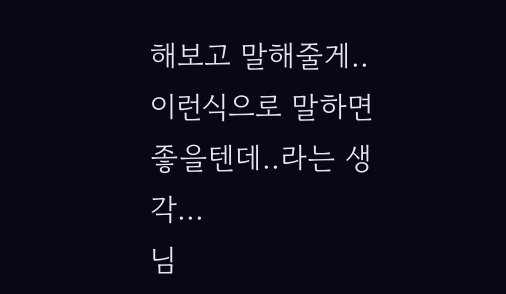해보고 말해줄게.. 이런식으로 말하면 좋을텐데..라는 생각...
님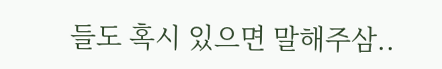들도 혹시 있으면 말해주삼..